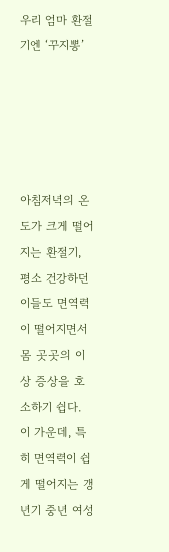우리 엄마 환절기엔 ‘꾸지뽕’





아침저녁의 온도가 크게 떨어지는 환절기, 평소 건강하던 이들도 면역력이 떨어지면서 몸 곳곳의 이상 증상을 호소하기 쉽다. 이 가운데, 특히 면역력이 쉽게 떨어지는 갱년기 중년 여성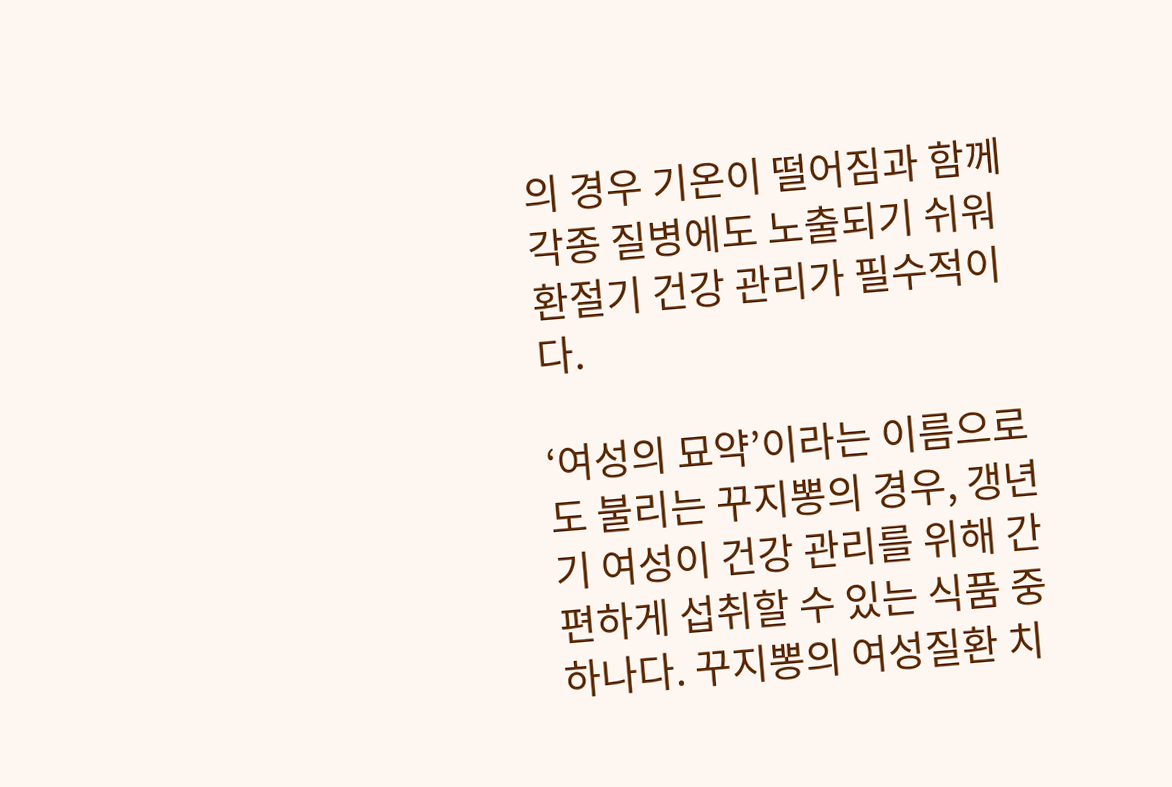의 경우 기온이 떨어짐과 함께 각종 질병에도 노출되기 쉬워 환절기 건강 관리가 필수적이다.

‘여성의 묘약’이라는 이름으로도 불리는 꾸지뽕의 경우, 갱년기 여성이 건강 관리를 위해 간편하게 섭취할 수 있는 식품 중 하나다. 꾸지뽕의 여성질환 치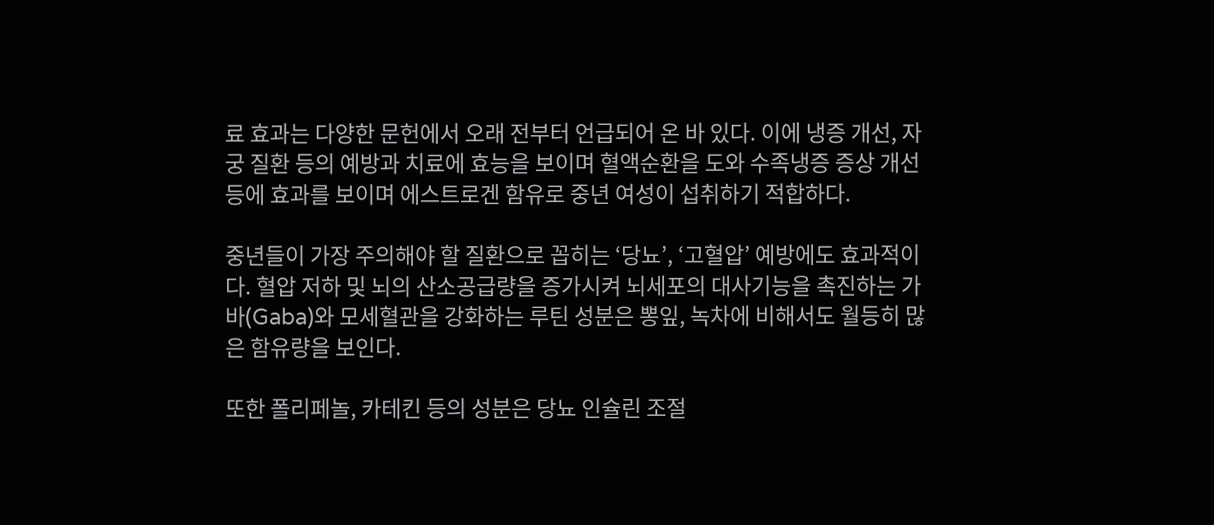료 효과는 다양한 문헌에서 오래 전부터 언급되어 온 바 있다. 이에 냉증 개선, 자궁 질환 등의 예방과 치료에 효능을 보이며 혈액순환을 도와 수족냉증 증상 개선 등에 효과를 보이며 에스트로겐 함유로 중년 여성이 섭취하기 적합하다.

중년들이 가장 주의해야 할 질환으로 꼽히는 ‘당뇨’, ‘고혈압’ 예방에도 효과적이다. 혈압 저하 및 뇌의 산소공급량을 증가시켜 뇌세포의 대사기능을 촉진하는 가바(Gaba)와 모세혈관을 강화하는 루틴 성분은 뽕잎, 녹차에 비해서도 월등히 많은 함유량을 보인다.

또한 폴리페놀, 카테킨 등의 성분은 당뇨 인슐린 조절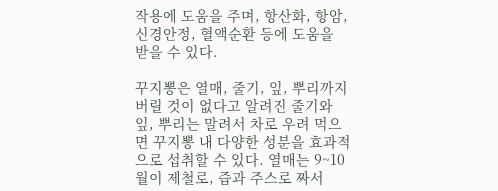작용에 도움을 주며, 항산화, 항암, 신경안정, 혈액순환 등에 도움을 받을 수 있다.

꾸지뽕은 열매, 줄기, 잎, 뿌리까지 버릴 것이 없다고 알려진 줄기와 잎, 뿌리는 말려서 차로 우려 먹으면 꾸지뽕 내 다양한 성분을 효과적으로 섭취할 수 있다. 열매는 9~10월이 제철로, 즙과 주스로 짜서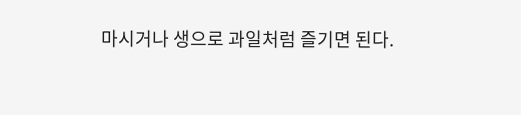마시거나 생으로 과일처럼 즐기면 된다.